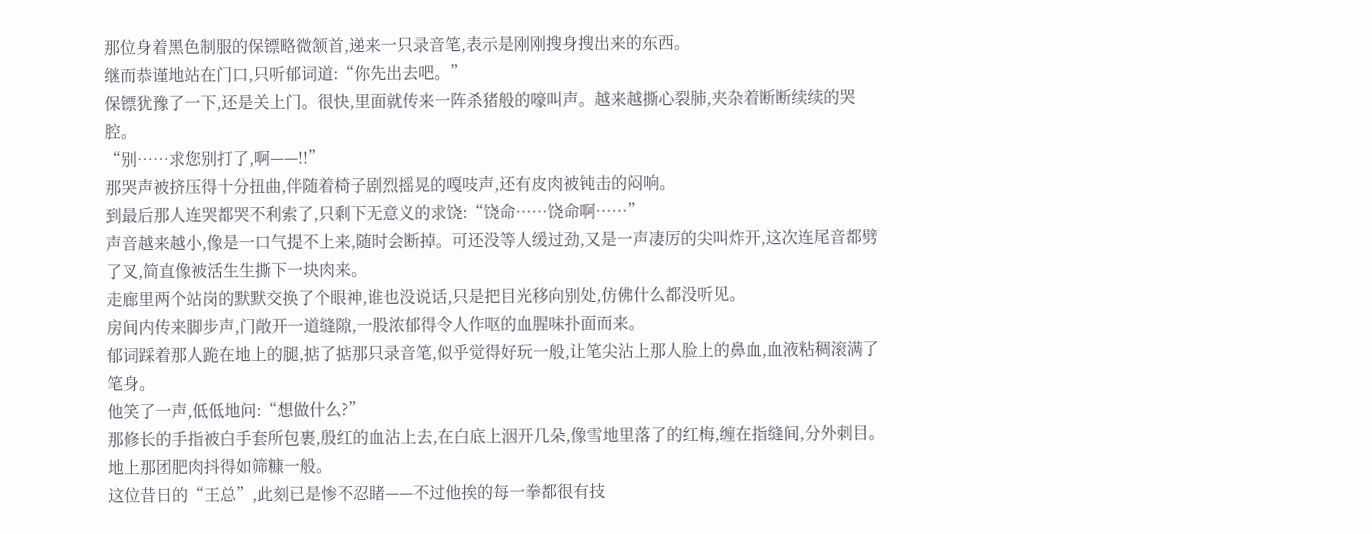那位身着黑色制服的保镖略微颔首,递来一只录音笔,表示是刚刚搜身搜出来的东西。
继而恭谨地站在门口,只听郁词道:“你先出去吧。”
保镖犹豫了一下,还是关上门。很快,里面就传来一阵杀猪般的嚎叫声。越来越撕心裂肺,夹杂着断断续续的哭腔。
“别……求您别打了,啊——!!”
那哭声被挤压得十分扭曲,伴随着椅子剧烈摇晃的嘎吱声,还有皮肉被钝击的闷响。
到最后那人连哭都哭不利索了,只剩下无意义的求饶:“饶命……饶命啊……”
声音越来越小,像是一口气提不上来,随时会断掉。可还没等人缓过劲,又是一声凄厉的尖叫炸开,这次连尾音都劈了叉,简直像被活生生撕下一块肉来。
走廊里两个站岗的默默交换了个眼神,谁也没说话,只是把目光移向别处,仿佛什么都没听见。
房间内传来脚步声,门敞开一道缝隙,一股浓郁得令人作呕的血腥味扑面而来。
郁词踩着那人跪在地上的腿,掂了掂那只录音笔,似乎觉得好玩一般,让笔尖沾上那人脸上的鼻血,血液粘稠滚满了笔身。
他笑了一声,低低地问:“想做什么?”
那修长的手指被白手套所包裹,殷红的血沾上去,在白底上洇开几朵,像雪地里落了的红梅,缠在指缝间,分外刺目。
地上那团肥肉抖得如筛糠一般。
这位昔日的“王总”,此刻已是惨不忍睹——不过他挨的每一拳都很有技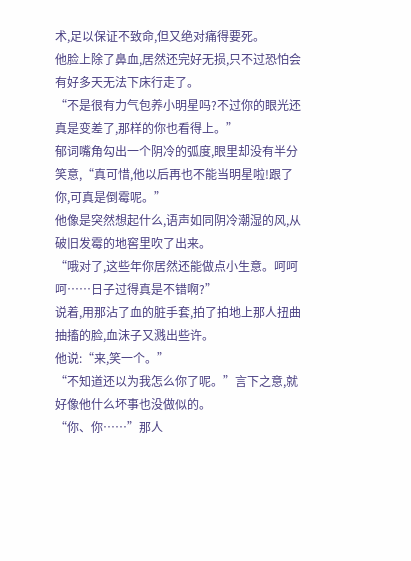术,足以保证不致命,但又绝对痛得要死。
他脸上除了鼻血,居然还完好无损,只不过恐怕会有好多天无法下床行走了。
“不是很有力气包养小明星吗?不过你的眼光还真是变差了,那样的你也看得上。”
郁词嘴角勾出一个阴冷的弧度,眼里却没有半分笑意,“真可惜,他以后再也不能当明星啦!跟了你,可真是倒霉呢。”
他像是突然想起什么,语声如同阴冷潮湿的风,从破旧发霉的地窖里吹了出来。
“哦对了,这些年你居然还能做点小生意。呵呵呵……日子过得真是不错啊?”
说着,用那沾了血的脏手套,拍了拍地上那人扭曲抽搐的脸,血沫子又溅出些许。
他说:“来,笑一个。”
“不知道还以为我怎么你了呢。”言下之意,就好像他什么坏事也没做似的。
“你、你……”那人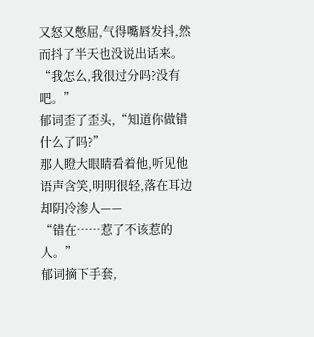又怒又憋屈,气得嘴唇发抖,然而抖了半天也没说出话来。
“我怎么,我很过分吗?没有吧。”
郁词歪了歪头,“知道你做错什么了吗?”
那人瞪大眼睛看着他,听见他语声含笑,明明很轻,落在耳边却阴冷渗人——
“错在……惹了不该惹的人。”
郁词摘下手套,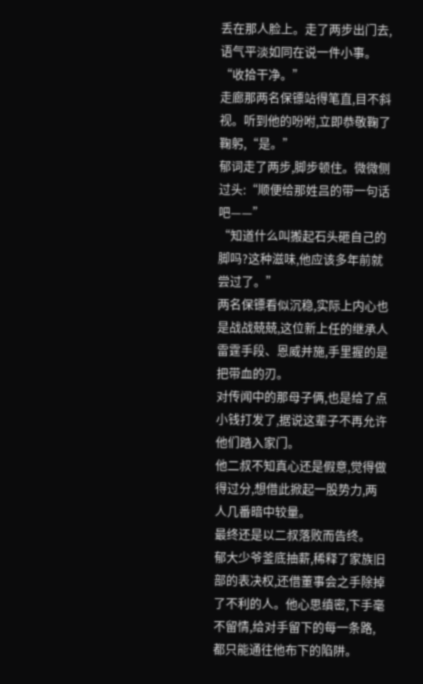丢在那人脸上。走了两步出门去,语气平淡如同在说一件小事。
“收拾干净。”
走廊那两名保镖站得笔直,目不斜视。听到他的吩咐,立即恭敬鞠了鞠躬,“是。”
郁词走了两步,脚步顿住。微微侧过头:“顺便给那姓吕的带一句话吧——”
“知道什么叫搬起石头砸自己的脚吗?这种滋味,他应该多年前就尝过了。”
两名保镖看似沉稳,实际上内心也是战战兢兢,这位新上任的继承人雷霆手段、恩威并施,手里握的是把带血的刃。
对传闻中的那母子俩,也是给了点小钱打发了,据说这辈子不再允许他们踏入家门。
他二叔不知真心还是假意,觉得做得过分,想借此掀起一股势力,两人几番暗中较量。
最终还是以二叔落败而告终。
郁大少爷釜底抽薪,稀释了家族旧部的表决权,还借董事会之手除掉了不利的人。他心思缜密,下手毫不留情,给对手留下的每一条路,都只能通往他布下的陷阱。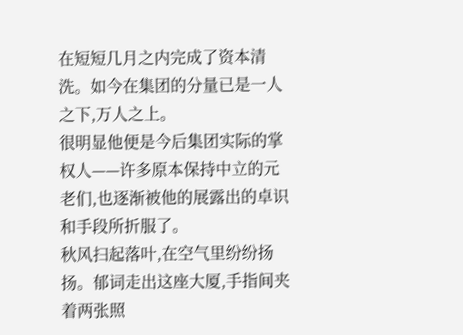在短短几月之内完成了资本清洗。如今在集团的分量已是一人之下,万人之上。
很明显他便是今后集团实际的掌权人——许多原本保持中立的元老们,也逐渐被他的展露出的卓识和手段所折服了。
秋风扫起落叶,在空气里纷纷扬扬。郁词走出这座大厦,手指间夹着两张照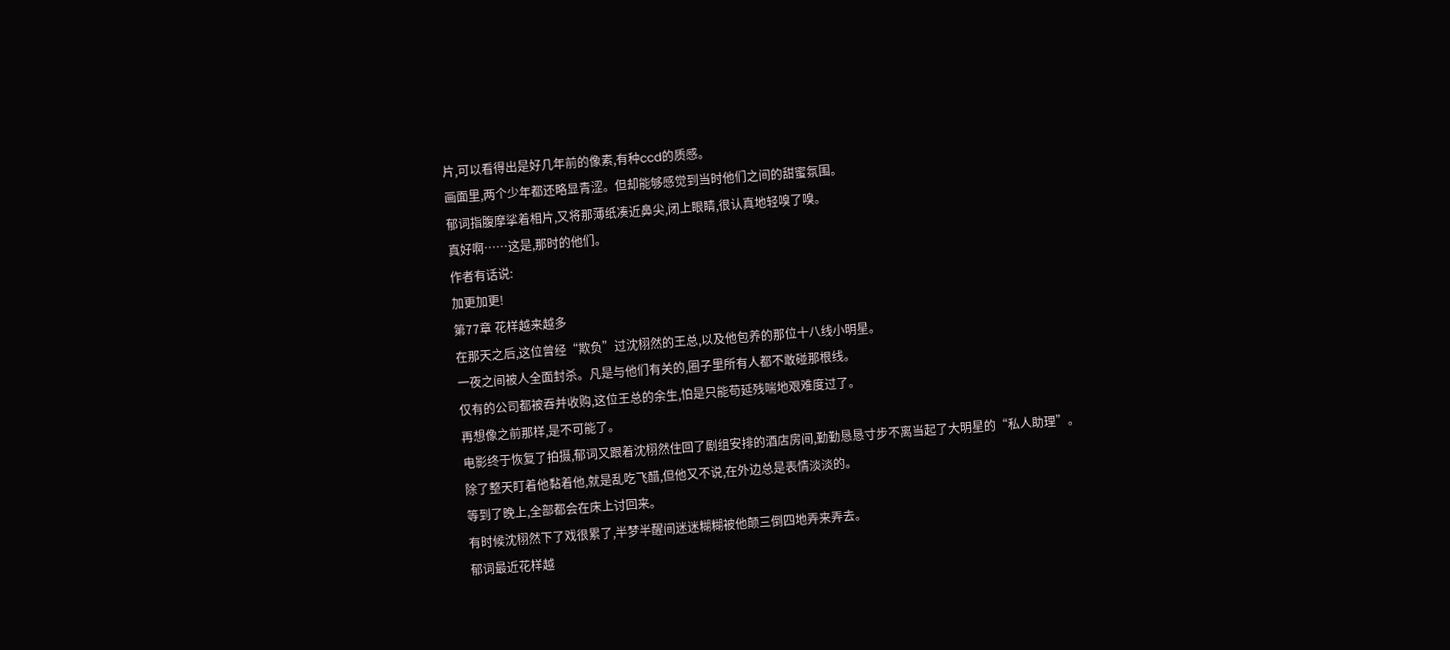片,可以看得出是好几年前的像素,有种ccd的质感。
画面里,两个少年都还略显青涩。但却能够感觉到当时他们之间的甜蜜氛围。
郁词指腹摩挲着相片,又将那薄纸凑近鼻尖,闭上眼睛,很认真地轻嗅了嗅。
真好啊……这是,那时的他们。
作者有话说:
加更加更!
第77章 花样越来越多
在那天之后,这位曾经“欺负”过沈栩然的王总,以及他包养的那位十八线小明星。
一夜之间被人全面封杀。凡是与他们有关的,圈子里所有人都不敢碰那根线。
仅有的公司都被吞并收购,这位王总的余生,怕是只能苟延残喘地艰难度过了。
再想像之前那样,是不可能了。
电影终于恢复了拍摄,郁词又跟着沈栩然住回了剧组安排的酒店房间,勤勤恳恳寸步不离当起了大明星的“私人助理”。
除了整天盯着他黏着他,就是乱吃飞醋,但他又不说,在外边总是表情淡淡的。
等到了晚上,全部都会在床上讨回来。
有时候沈栩然下了戏很累了,半梦半醒间迷迷糊糊被他颠三倒四地弄来弄去。
郁词最近花样越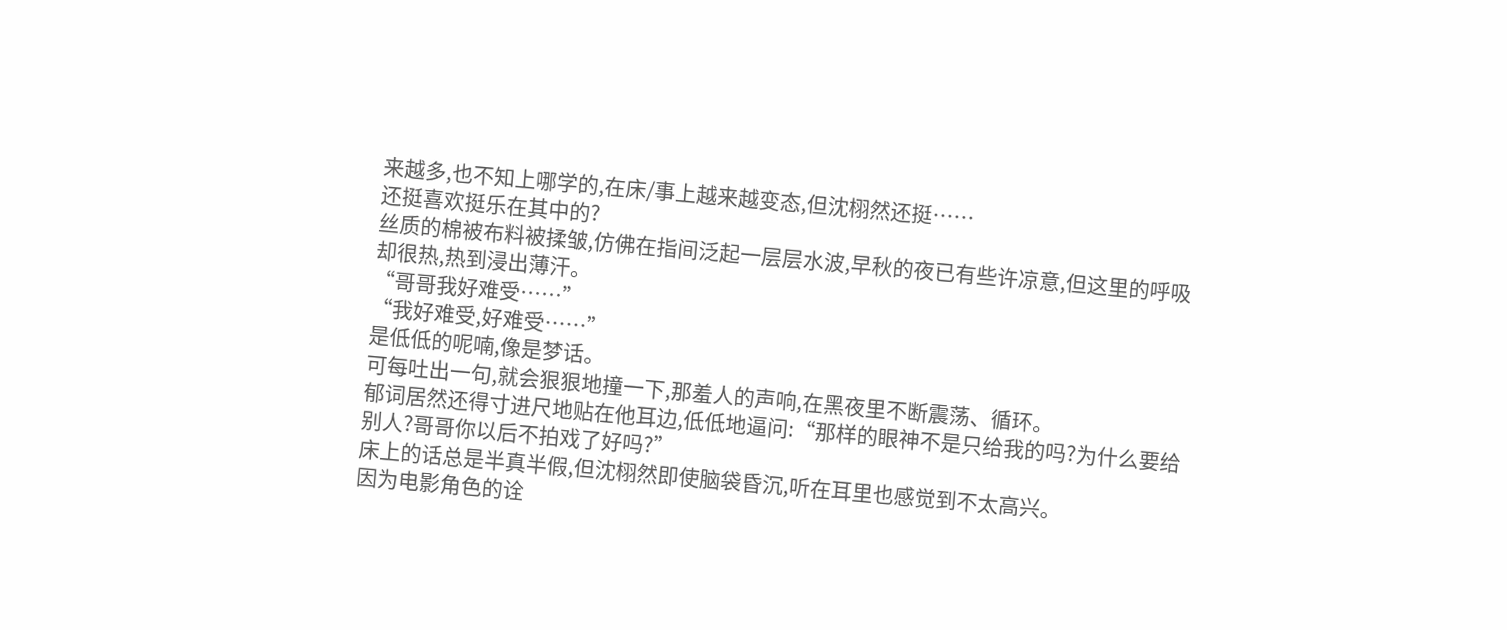来越多,也不知上哪学的,在床/事上越来越变态,但沈栩然还挺……
还挺喜欢挺乐在其中的?
丝质的棉被布料被揉皱,仿佛在指间泛起一层层水波,早秋的夜已有些许凉意,但这里的呼吸却很热,热到浸出薄汗。
“哥哥我好难受……”
“我好难受,好难受……”
是低低的呢喃,像是梦话。
可每吐出一句,就会狠狠地撞一下,那羞人的声响,在黑夜里不断震荡、循环。
郁词居然还得寸进尺地贴在他耳边,低低地逼问:“那样的眼神不是只给我的吗?为什么要给别人?哥哥你以后不拍戏了好吗?”
床上的话总是半真半假,但沈栩然即使脑袋昏沉,听在耳里也感觉到不太高兴。
因为电影角色的诠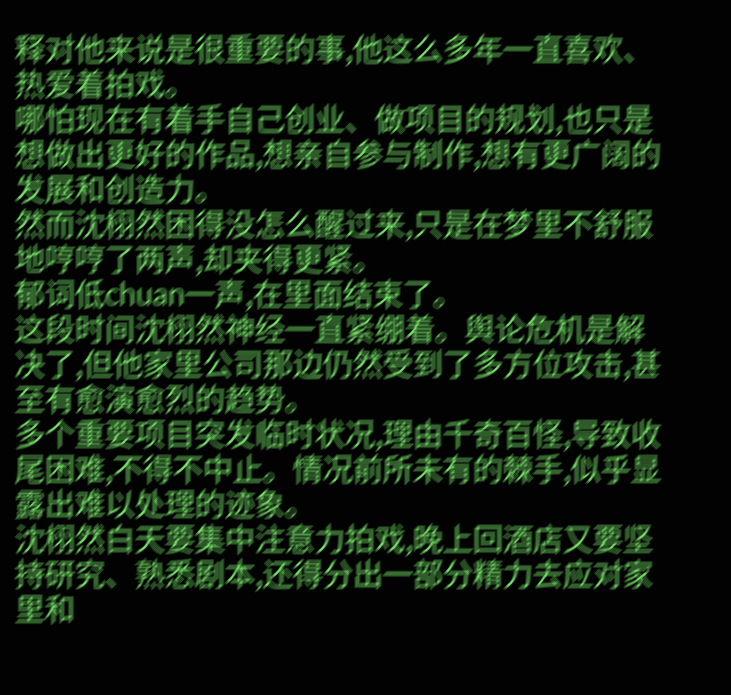释对他来说是很重要的事,他这么多年一直喜欢、热爱着拍戏。
哪怕现在有着手自己创业、做项目的规划,也只是想做出更好的作品,想亲自参与制作,想有更广阔的发展和创造力。
然而沈栩然困得没怎么醒过来,只是在梦里不舒服地哼哼了两声,却夹得更紧。
郁词低chuan一声,在里面结束了。
这段时间沈栩然神经一直紧绷着。舆论危机是解决了,但他家里公司那边仍然受到了多方位攻击,甚至有愈演愈烈的趋势。
多个重要项目突发临时状况,理由千奇百怪,导致收尾困难,不得不中止。情况前所未有的棘手,似乎显露出难以处理的迹象。
沈栩然白天要集中注意力拍戏,晚上回酒店又要坚持研究、熟悉剧本,还得分出一部分精力去应对家里和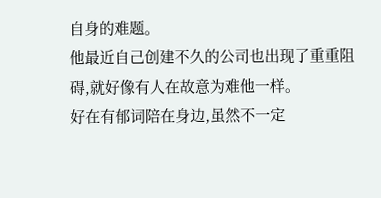自身的难题。
他最近自己创建不久的公司也出现了重重阻碍,就好像有人在故意为难他一样。
好在有郁词陪在身边,虽然不一定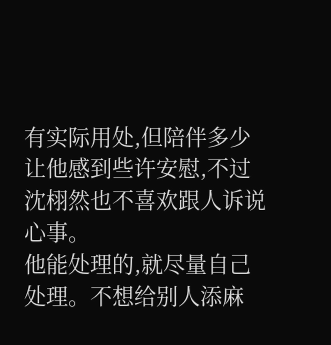有实际用处,但陪伴多少让他感到些许安慰,不过沈栩然也不喜欢跟人诉说心事。
他能处理的,就尽量自己处理。不想给别人添麻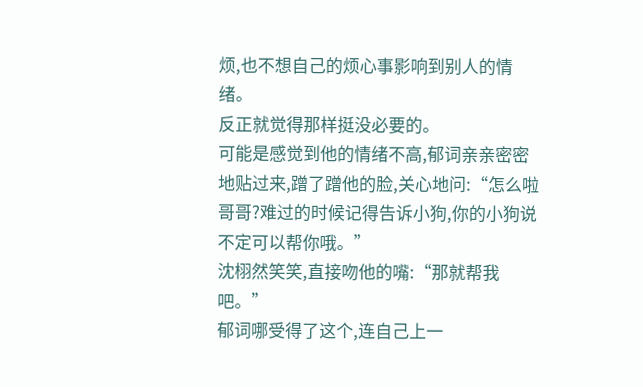烦,也不想自己的烦心事影响到别人的情绪。
反正就觉得那样挺没必要的。
可能是感觉到他的情绪不高,郁词亲亲密密地贴过来,蹭了蹭他的脸,关心地问:“怎么啦哥哥?难过的时候记得告诉小狗,你的小狗说不定可以帮你哦。”
沈栩然笑笑,直接吻他的嘴:“那就帮我吧。”
郁词哪受得了这个,连自己上一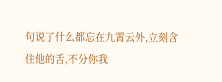句说了什么都忘在九霄云外,立刻含住他的舌,不分你我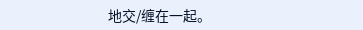地交/缠在一起。